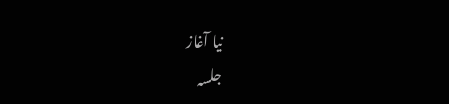نیا آغاز
جلسہ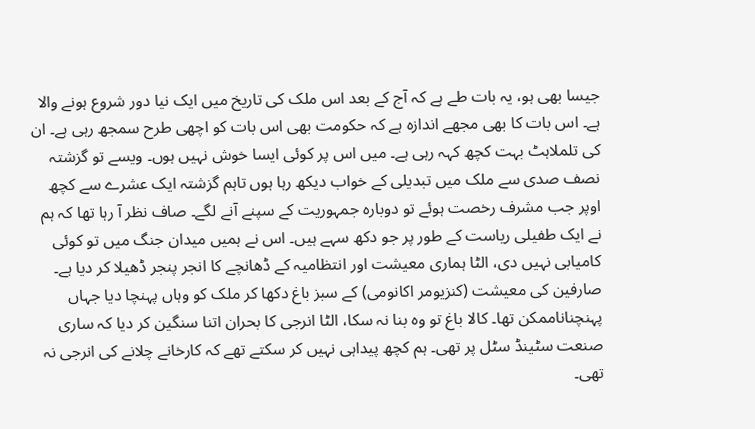جیسا بھی ہو، یہ بات طے ہے کہ آج کے بعد اس ملک کی تاریخ میں ایک نیا دور شروع ہونے والا ہے۔ اس بات کا بھی مجھے اندازہ ہے کہ حکومت بھی اس بات کو اچھی طرح سمجھ رہی ہے۔ ان کی تلملاہٹ بہت کچھ کہہ رہی ہے۔ میں اس پر کوئی ایسا خوش نہیں ہوں۔ ویسے تو گزشتہ نصف صدی سے ملک میں تبدیلی کے خواب دیکھ رہا ہوں تاہم گزشتہ ایک عشرے سے کچھ اوپر جب مشرف رخصت ہوئے تو دوبارہ جمہوریت کے سپنے آنے لگے۔ صاف نظر آ رہا تھا کہ ہم نے ایک طفیلی ریاست کے طور پر جو دکھ سہے ہیں۔ اس نے ہمیں میدان جنگ میں تو کوئی کامیابی نہیں دی، الٹا ہماری معیشت اور انتظامیہ کے ڈھانچے کا انجر پنجر ڈھیلا کر دیا ہے۔ صارفین کی معیشت (کنزیومر اکانومی) کے سبز باغ دکھا کر ملک کو وہاں پہنچا دیا جہاں پہنچناناممکن تھا۔ کالا باغ تو وہ بنا نہ سکا، الٹا انرجی کا بحران اتنا سنگین کر دیا کہ ساری صنعت سٹینڈ سٹل پر تھی۔ ہم کچھ پیداہی نہیں کر سکتے تھے کہ کارخانے چلانے کی انرجی نہ تھی۔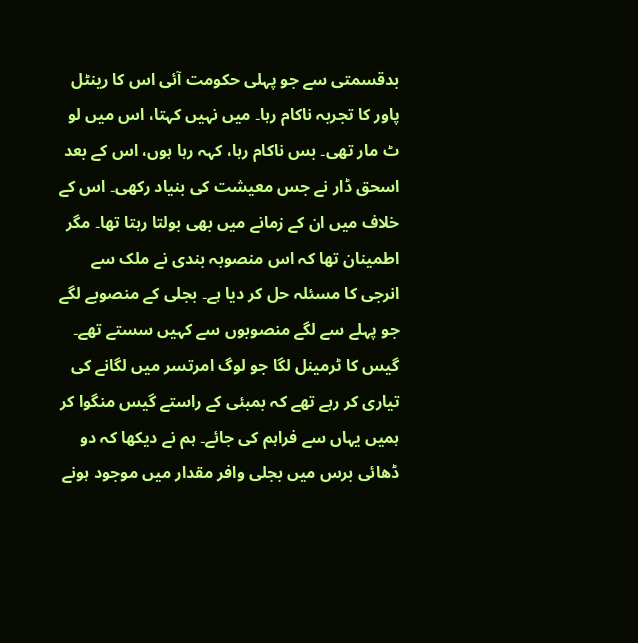بدقسمتی سے جو پہلی حکومت آئی اس کا رینٹل پاور کا تجربہ ناکام رہا۔ میں نہیں کہتا، اس میں لو ٹ مار تھی۔ بس ناکام رہا، کہہ رہا ہوں، اس کے بعد اسحق ڈار نے جس معیشت کی بنیاد رکھی۔ اس کے خلاف میں ان کے زمانے میں بھی بولتا رہتا تھا۔ مگر اطمینان تھا کہ اس منصوبہ بندی نے ملک سے انرجی کا مسئلہ حل کر دیا ہے۔ بجلی کے منصوبے لگے جو پہلے سے لگے منصوبوں سے کہیں سستے تھے۔ گیس کا ٹرمینل لگا جو لوگ امرتسر میں لگانے کی تیاری کر رہے تھے کہ بمبئی کے راستے گیس منگوا کر ہمیں یہاں سے فراہم کی جائے۔ ہم نے دیکھا کہ دو ڈھائی برس میں بجلی وافر مقدار میں موجود ہونے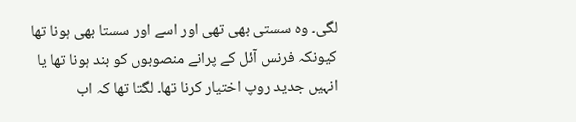لگی۔ وہ سستی بھی تھی اور اسے اور سستا بھی ہونا تھا کیونکہ فرنس آئل کے پرانے منصوبوں کو بند ہونا تھا یا انہیں جدید روپ اختیار کرنا تھا۔ لگتا تھا کہ اب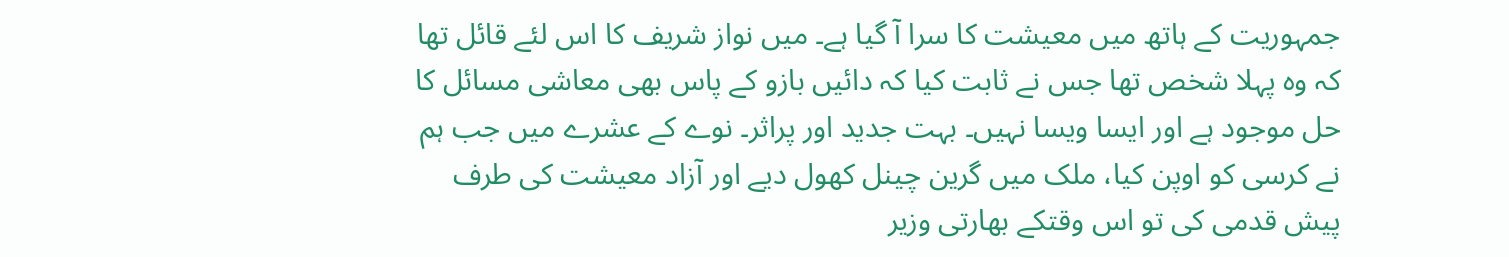جمہوریت کے ہاتھ میں معیشت کا سرا آ گیا ہے۔ میں نواز شریف کا اس لئے قائل تھا کہ وہ پہلا شخص تھا جس نے ثابت کیا کہ دائیں بازو کے پاس بھی معاشی مسائل کا حل موجود ہے اور ایسا ویسا نہیں۔ بہت جدید اور پراثر۔ نوے کے عشرے میں جب ہم نے کرسی کو اوپن کیا، ملک میں گرین چینل کھول دیے اور آزاد معیشت کی طرف پیش قدمی کی تو اس وقتکے بھارتی وزیر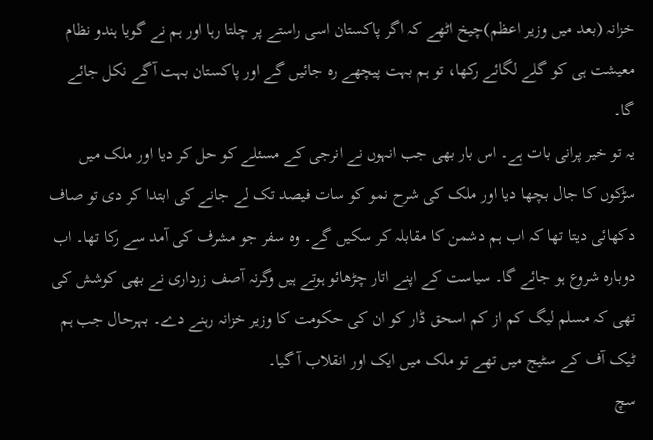خزانہ (بعد میں وزیر اعظم)چیخ اٹھے کہ اگر پاکستان اسی راستے پر چلتا رہا اور ہم نے گویا ہندو نظام معیشت ہی کو گلے لگائے رکھا، تو ہم بہت پیچھے رہ جائیں گے اور پاکستان بہت آگے نکل جائے گا۔
یہ تو خیر پرانی بات ہے۔ اس بار بھی جب انہوں نے انرجی کے مسئلے کو حل کر دیا اور ملک میں سڑکوں کا جال بچھا دیا اور ملک کی شرح نمو کو سات فیصد تک لے جانے کی ابتدا کر دی تو صاف دکھائی دیتا تھا کہ اب ہم دشمن کا مقابلہ کر سکیں گے۔ وہ سفر جو مشرف کی آمد سے رکا تھا۔ اب دوبارہ شروع ہو جائے گا۔ سیاست کے اپنے اتار چڑھائو ہوتے ہیں وگرنہ آصف زرداری نے بھی کوشش کی تھی کہ مسلم لیگ کم از کم اسحق ڈار کو ان کی حکومت کا وزیر خزانہ رہنے دے۔ بہرحال جب ہم ٹیک آف کے سٹیج میں تھے تو ملک میں ایک اور انقلاب آ گیا۔
سچ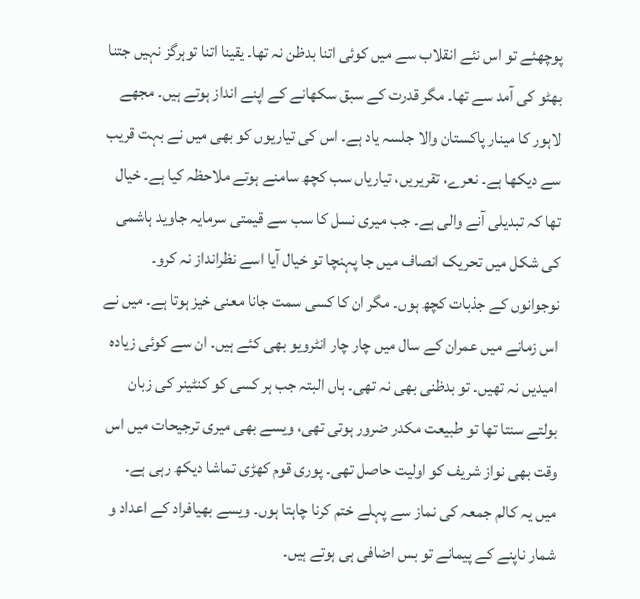پوچھئے تو اس نئے انقلاب سے میں کوئی اتنا بدظن نہ تھا۔ یقینا اتنا توہرگز نہیں جتنا بھٹو کی آمد سے تھا۔ مگر قدرت کے سبق سکھانے کے اپنے انداز ہوتے ہیں۔ مجھے لاہور کا مینار پاکستان والا جلسہ یاد ہے۔ اس کی تیاریوں کو بھی میں نے بہت قریب سے دیکھا ہے۔ نعرے، تقریریں، تیاریاں سب کچھ سامنے ہوتے ملاحظہ کیا ہے۔ خیال تھا کہ تبدیلی آنے والی ہے۔ جب میری نسل کا سب سے قیمتی سرمایہ جاوید ہاشمی کی شکل میں تحریک انصاف میں جا پہنچا تو خیال آیا اسے نظرانداز نہ کرو۔ نوجوانوں کے جذبات کچھ ہوں۔ مگر ان کا کسی سمت جانا معنی خیز ہوتا ہے۔ میں نے اس زمانے میں عمران کے سال میں چار چار انٹرویو بھی کئے ہیں۔ ان سے کوئی زیادہ امیدیں نہ تھیں۔ تو بدظنی بھی نہ تھی۔ ہاں البتہ جب ہر کسی کو کنٹینر کی زبان بولتے سنتا تھا تو طبیعت مکدر ضرور ہوتی تھی، ویسے بھی میری ترجیحات میں اس وقت بھی نواز شریف کو اولیت حاصل تھی۔ پوری قوم کھڑی تماشا دیکھ رہی ہے۔ میں یہ کالم جمعہ کی نماز سے پہلے ختم کرنا چاہتا ہوں۔ ویسے بھیافراد کے اعداد و شمار ناپنے کے پیمانے تو بس اضافی ہی ہوتے ہیں۔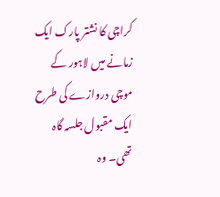کراچی کا نشتر پارک ایک زمانے میں لاہور کے موچی دروازے کی طرح ایک مقبول جلسہ گاہ تھی۔ وہ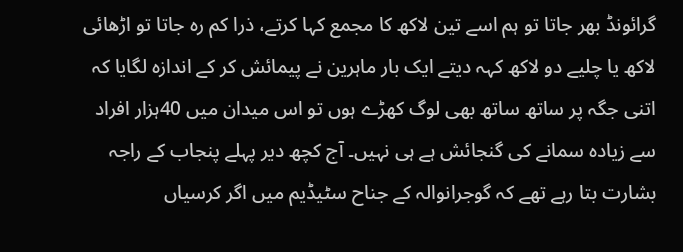گرائونڈ بھر جاتا تو ہم اسے تین لاکھ کا مجمع کہا کرتے، ذرا کم رہ جاتا تو اڑھائی لاکھ یا چلیے دو لاکھ کہہ دیتے ایک بار ماہرین نے پیمائش کر کے اندازہ لگایا کہ اتنی جگہ پر ساتھ ساتھ بھی لوگ کھڑے ہوں تو اس میدان میں 40ہزار افراد سے زیادہ سمانے کی گنجائش ہے ہی نہیں۔ آج کچھ دیر پہلے پنجاب کے راجہ بشارت بتا رہے تھے کہ گوجرانوالہ کے جناح سٹیڈیم میں اگر کرسیاں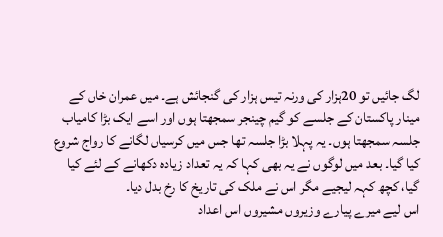لگ جائیں تو 20ہزار کی ورنہ تیس ہزار کی گنجائش ہے۔ میں عمران خاں کے مینار پاکستان کے جلسے کو گیم چینجر سمجھتا ہوں اور اسے ایک بڑا کامیاب جلسہ سمجھتا ہوں۔ یہ پہلا بڑا جلسہ تھا جس میں کرسیاں لگانے کا رواج شروع کیا گیا۔ بعد میں لوگوں نے یہ بھی کہا کہ یہ تعداد زیادہ دکھانے کے لئے کیا گیا، کچھ کہہ لیجیے مگر اس نے ملک کی تاریخ کا رخ بدل دیا۔
اس لیے میرے پیارے وزیروں مشیروں اس اعداد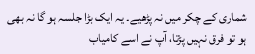شماری کے چکر میں نہ پڑھیے۔ یہ ایک بڑا جلسہ ہو گا نہ بھی ہو تو فرق نہیں پڑتا، آپ نے اسے کامیاب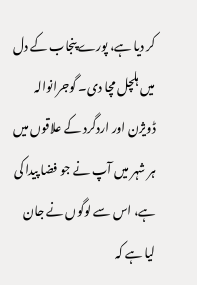کر دیا ہے، پورے پنجاب کے دل میں ہلچل مچا دی۔ گوجرانوالہ ڈویژن اور اردگرد کے علاقوں میں ہر شہر میں آپ نے جو فضا پیدا کی ہے، اس سے لوگوں نے جان لیا ہے کہ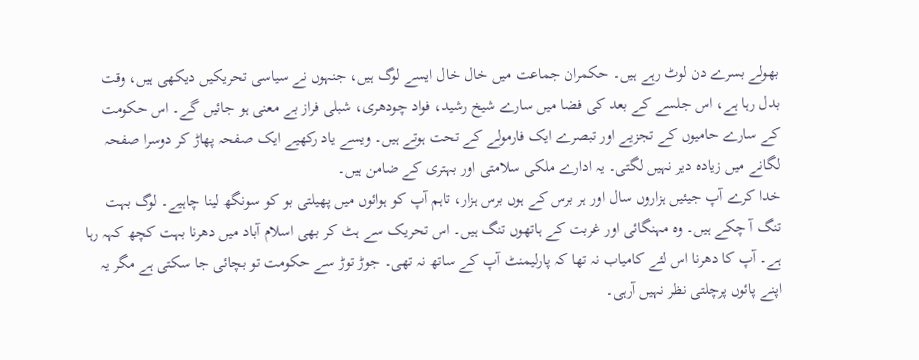بھولے بسرے دن لوٹ رہے ہیں۔ حکمران جماعت میں خال خال ایسے لوگ ہیں، جنہوں نے سیاسی تحریکیں دیکھی ہیں، وقت بدل رہا ہے، اس جلسے کے بعد کی فضا میں سارے شیخ رشید، فواد چودھری، شبلی فراز بے معنی ہو جائیں گے۔ اس حکومت کے سارے حامیوں کے تجزیے اور تبصرے ایک فارمولے کے تحت ہوتے ہیں۔ ویسے یاد رکھیے ایک صفحہ پھاڑ کر دوسرا صفحہ لگانے میں زیادہ دیر نہیں لگتی۔ یہ ادارے ملکی سلامتی اور بہتری کے ضامن ہیں۔
خدا کرے آپ جیئیں ہزاروں سال اور ہر برس کے ہوں برس ہزار، تاہم آپ کو ہوائوں میں پھیلتی بو کو سونگھ لینا چاہیے۔ لوگ بہت تنگ آ چکے ہیں۔ وہ مہنگائی اور غربت کے ہاتھوں تنگ ہیں۔ اس تحریک سے ہٹ کر بھی اسلام آباد میں دھرنا بہت کچھ کہہ رہا ہے۔ آپ کا دھرنا اس لئے کامیاب نہ تھا کہ پارلیمنٹ آپ کے ساتھ نہ تھی۔ جوڑ توڑ سے حکومت تو بچائی جا سکتی ہے مگر یہ اپنے پائوں پرچلتی نظر نہیں آرہی۔